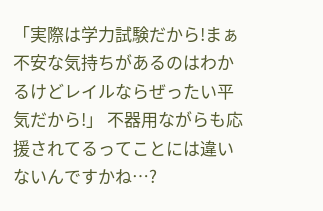「実際は学力試験だから!まぁ不安な気持ちがあるのはわかるけどレイルならぜったい平気だから!」 不器用ながらも応援されてるってことには違いないんですかね…?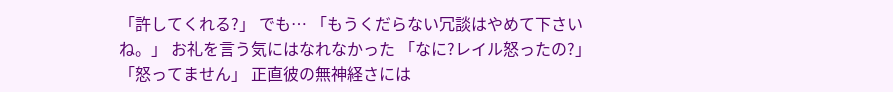「許してくれる?」 でも… 「もうくだらない冗談はやめて下さいね。」 お礼を言う気にはなれなかった 「なに?レイル怒ったの?」 「怒ってません」 正直彼の無神経さには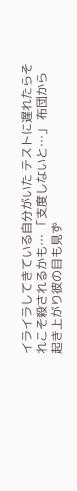イライラしてきている自分がいた テストに遅れたらそれこそ殺されるかも… 「支度しないと…」 布団から起き上がり彼の目も見ず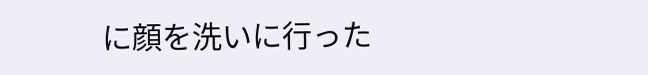に顔を洗いに行った